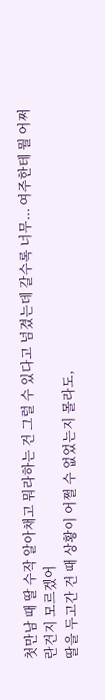첫만남 때 딸 수작 알아채고 뭐라하는 건 그럴 수 있다고 넘겼는데 갈수록 너무... 여주한테 뭘 어쩌란건지 모르겠어
딸을 두고간 건 때 상황이 어쩔 수 없었는지 몰라도,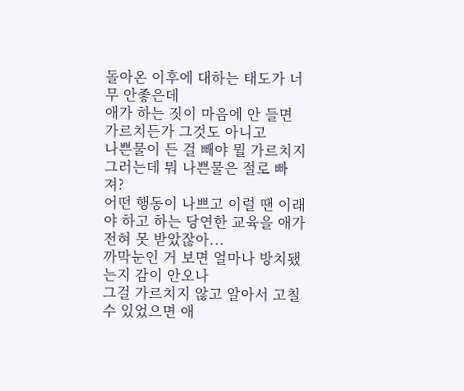돌아온 이후에 대하는 태도가 너무 안좋은데
애가 하는 짓이 마음에 안 들면 가르치든가 그것도 아니고
나쁜물이 든 걸 빼야 뭘 가르치지 그러는데 뭐 나쁜물은 절로 빠져?
어떤 행동이 나쁘고 이럴 땐 이래야 하고 하는 당연한 교육을 애가 전혀 못 받았잖아...
까막눈인 거 보면 얼마나 방치됐는지 감이 안오나
그걸 가르치지 않고 알아서 고칠 수 있었으면 애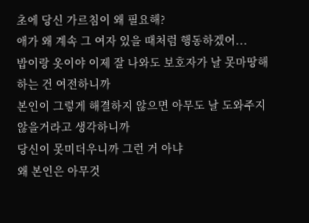초에 당신 가르침이 왜 필요해?
애가 왜 계속 그 여자 있을 때처럼 행동하겠어...
밥이랑 옷이야 이제 잘 나와도 보호자가 날 못마땅해하는 건 여전하니까
본인이 그렇게 해결하지 않으면 아무도 날 도와주지 않을거라고 생각하니까
당신이 못미더우니까 그런 거 아냐
왜 본인은 아무것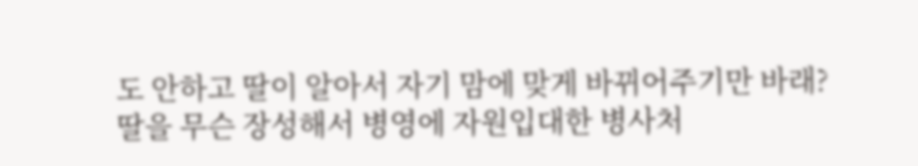도 안하고 딸이 알아서 자기 맘에 맞게 바뀌어주기만 바래?
딸을 무슨 장성해서 병영에 자원입대한 병사처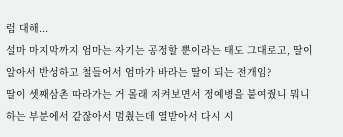럼 대해...
설마 마지막까지 엄마는 자기는 공정할 뿐이라는 태도 그대로고, 딸이 알아서 반성하고 철들어서 엄마가 바라는 딸이 되는 전개임?
딸이 셋째삼촌 따라가는 거 몰래 지켜보면서 정예병을 붙여줬니 뭐니 하는 부분에서 같잖아서 멈췄는데 열받아서 다시 시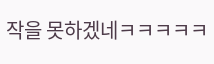작을 못하겠네ㅋㅋㅋㅋㅋ